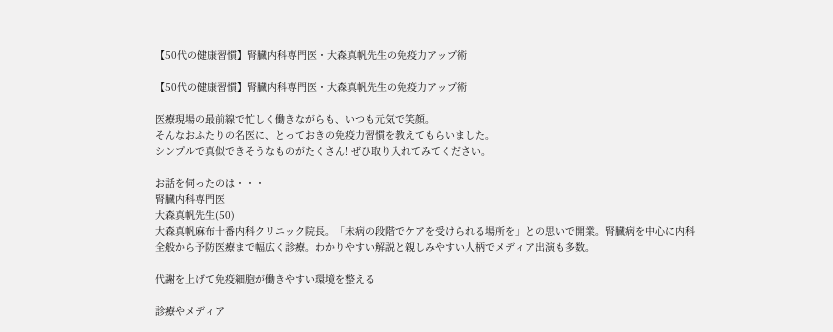【50代の健康習慣】腎臓内科専門医・大森真帆先生の免疫力アップ術

【50代の健康習慣】腎臓内科専門医・大森真帆先生の免疫力アップ術

医療現場の最前線で忙しく働きながらも、いつも元気で笑顔。
そんなおふたりの名医に、とっておきの免疫力習慣を教えてもらいました。
シンプルで真似できそうなものがたくさん! ぜひ取り入れてみてください。

お話を伺ったのは・・・
腎臓内科専門医
大森真帆先生(50)
大森真帆麻布十番内科クリニック院長。「未病の段階でケアを受けられる場所を」との思いで開業。腎臓病を中心に内科全般から予防医療まで幅広く診療。わかりやすい解説と親しみやすい人柄でメディア出演も多数。

代謝を上げて免疫細胞が働きやすい環境を整える

診療やメディア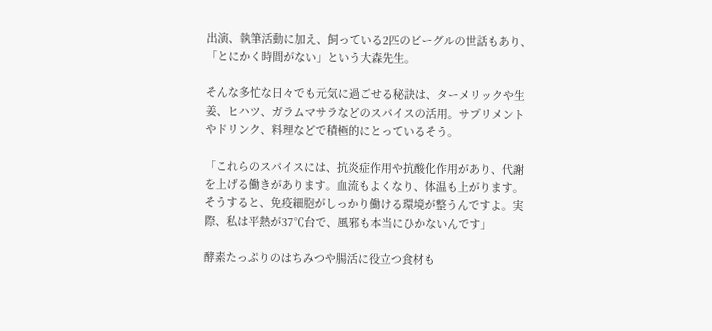出演、執筆活動に加え、飼っている2匹のビーグルの世話もあり、「とにかく時間がない」という大森先生。

そんな多忙な日々でも元気に過ごせる秘訣は、ターメリックや生姜、ヒハツ、ガラムマサラなどのスパイスの活用。サプリメントやドリンク、料理などで積極的にとっているそう。

「これらのスパイスには、抗炎症作用や抗酸化作用があり、代謝を上げる働きがあります。血流もよくなり、体温も上がります。そうすると、免疫細胞がしっかり働ける環境が整うんですよ。実際、私は平熱が37℃台で、風邪も本当にひかないんです」

酵素たっぷりのはちみつや腸活に役立つ食材も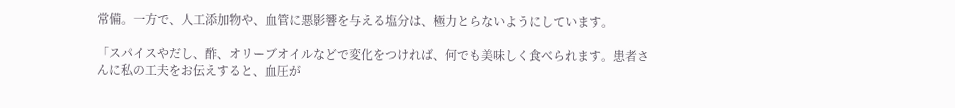常備。一方で、人工添加物や、血管に悪影響を与える塩分は、極力とらないようにしています。

「スパイスやだし、酢、オリーブオイルなどで変化をつければ、何でも美味しく食べられます。患者さんに私の工夫をお伝えすると、血圧が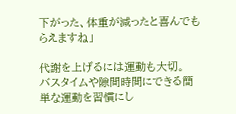下がった、体重が減ったと喜んでもらえますね」

代謝を上げるには運動も大切。
バスタイムや隙間時間にできる簡単な運動を習慣にし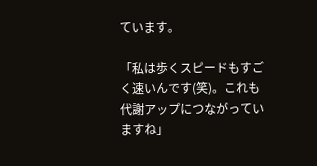ています。

「私は歩くスピードもすごく速いんです(笑)。これも代謝アップにつながっていますね」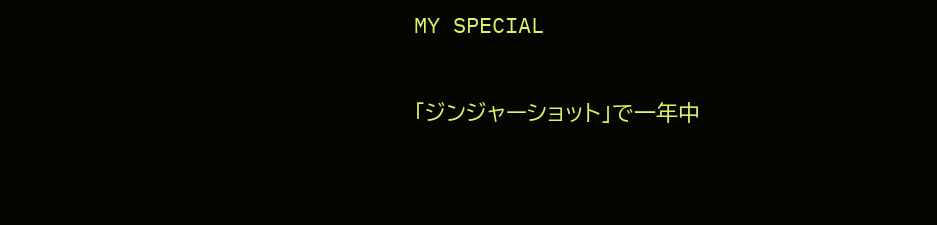MY SPECIAL

「ジンジャーショット」で一年中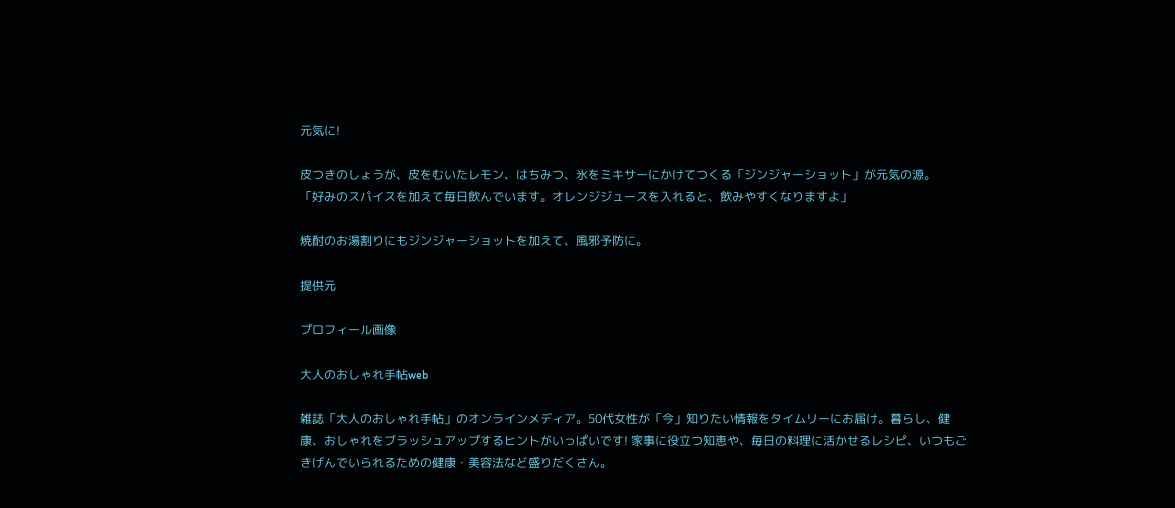元気に!

皮つきのしょうが、皮をむいたレモン、はちみつ、氷をミキサーにかけてつくる「ジンジャーショット」が元気の源。
「好みのスパイスを加えて毎日飲んでいます。オレンジジュースを入れると、飲みやすくなりますよ」

焼酎のお湯割りにもジンジャーショットを加えて、風邪予防に。

提供元

プロフィール画像

大人のおしゃれ手帖web

雑誌「大人のおしゃれ手帖」のオンラインメディア。50代女性が「今」知りたい情報をタイムリーにお届け。暮らし、健康、おしゃれをブラッシュアップするヒントがいっぱいです! 家事に役立つ知恵や、毎日の料理に活かせるレシピ、いつもごきげんでいられるための健康・美容法など盛りだくさん。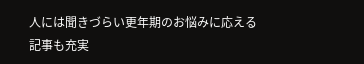人には聞きづらい更年期のお悩みに応える記事も充実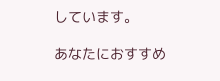しています。

あなたにおすすめ